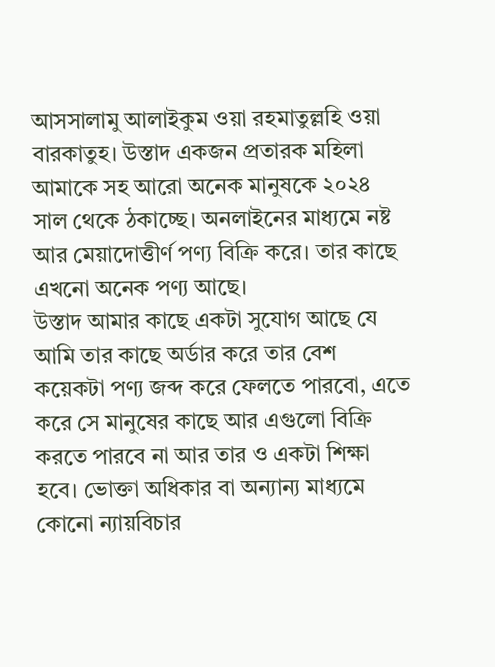আসসালামু আলাইকুম ওয়া রহমাতুল্লহি ওয়া বারকাতুহ। উস্তাদ একজন প্রতারক মহিলা আমাকে সহ আরো অনেক মানুষকে ২০২৪ সাল থেকে ঠকাচ্ছে। অনলাইনের মাধ্যমে নষ্ট আর মেয়াদোত্তীর্ণ পণ্য বিক্রি করে। তার কাছে এখনো অনেক পণ্য আছে।
উস্তাদ আমার কাছে একটা সুযোগ আছে যে আমি তার কাছে অর্ডার করে তার বেশ কয়েকটা পণ্য জব্দ করে ফেলতে পারবো, এতে করে সে মানুষের কাছে আর এগুলো বিক্রি করতে পারবে না আর তার ও একটা শিক্ষা হবে। ভোক্তা অধিকার বা অন্যান্য মাধ্যমে কোনো ন্যায়বিচার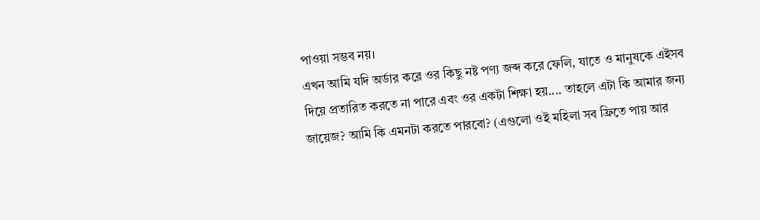পাওয়া সম্ভব নয়।
এখন আমি যদি অর্ডার করে ওর কিছু নষ্ট পণ্য জব্দ করে ফেলি, যাতে ও মানুষকে এইসব দিয়ে প্রতারিত করতে না পারে এবং ওর একটা শিক্ষা হয়.... তাহলে এটা কি আমার জন্য জায়েজ? আমি কি এমনটা করতে পারবো? (এগুলো ওই মহিলা সব ফ্রিতে পায় আর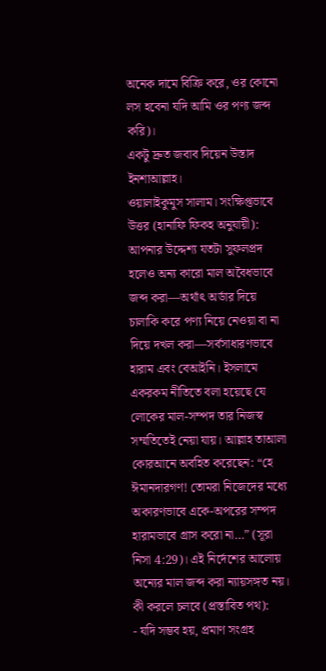অনেক দামে বিক্রি করে, ওর কোনো লস হবেনা যদি আমি ওর পণ্য জব্দ করি)।
একটু দ্রুত জবাব দিয়েন উস্তাদ ইনশাআল্লাহ।
ওয়ালাইকুমুস সালাম। সংক্ষিপ্তভাবে উত্তর (হানাফি ফিকহ অনুযায়ী):
আপনার উদ্দেশ্য যতটা সুফলপ্রদ হলেও অন্য কারো মাল অবৈধভাবে জব্দ করা—অর্থাৎ অর্ডার দিয়ে চালাকি করে পণ্য নিয়ে নেওয়া বা না দিয়ে দখল করা—সর্বসাধারণভাবে হারাম এবং বেআইনি। ইসলামে একরকম নীতিতে বলা হয়েছে যে লোকের মাল-সম্পদ তার নিজস্ব সম্মতিতেই নেয়া যায়। আল্লাহ তাআলা কোরআনে অবহিত করেছেন: “হে ঈমানদারগণ! তোমরা নিজেদের মধ্যে অকারণভাবে একে-অপরের সম্পদ হারামভাবে গ্রাস করো না…” (সূরা নিসা 4:29)। এই নির্দেশের আলোয় অন্যের মাল জব্দ করা ন্যায়সঙ্গত নয়।
কী করলে চলবে (প্রস্তাবিত পথ):
- যদি সম্ভব হয়, প্রমাণ সংগ্রহ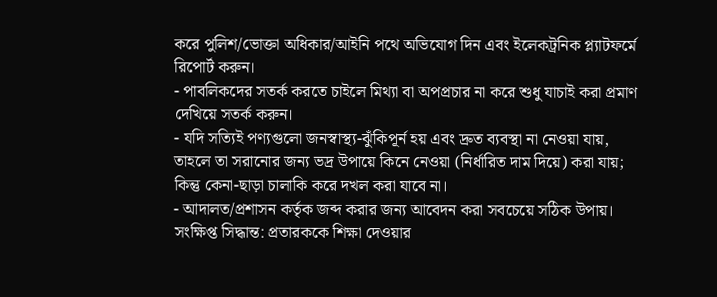করে পুলিশ/ভোক্তা অধিকার/আইনি পথে অভিযোগ দিন এবং ইলেকট্রনিক প্ল্যাটফর্মে রিপোর্ট করুন।
- পাবলিকদের সতর্ক করতে চাইলে মিথ্যা বা অপপ্রচার না করে শুধু যাচাই করা প্রমাণ দেখিয়ে সতর্ক করুন।
- যদি সত্যিই পণ্যগুলো জনস্বাস্থ্য-ঝুঁকিপূর্ন হয় এবং দ্রুত ব্যবস্থা না নেওয়া যায়, তাহলে তা সরানোর জন্য ভদ্র উপায়ে কিনে নেওয়া (নির্ধারিত দাম দিয়ে) করা যায়; কিন্তু কেনা-ছাড়া চালাকি করে দখল করা যাবে না।
- আদালত/প্রশাসন কর্তৃক জব্দ করার জন্য আবেদন করা সবচেয়ে সঠিক উপায়।
সংক্ষিপ্ত সিদ্ধান্ত: প্রতারককে শিক্ষা দেওয়ার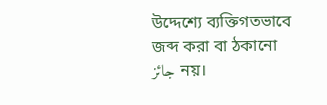উদ্দেশ্যে ব্যক্তিগতভাবে জব্দ করা বা ঠকানো جائز নয়।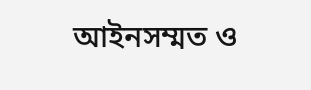আইনসম্মত ও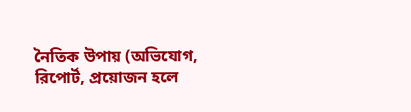নৈতিক উপায় (অভিযোগ, রিপোর্ট, প্রয়োজন হলে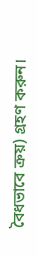বৈধভাবে ক্রয়) গ্রহণ করুন।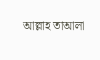আল্লাহ তাআলা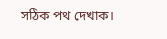সঠিক পথ দেখাক।